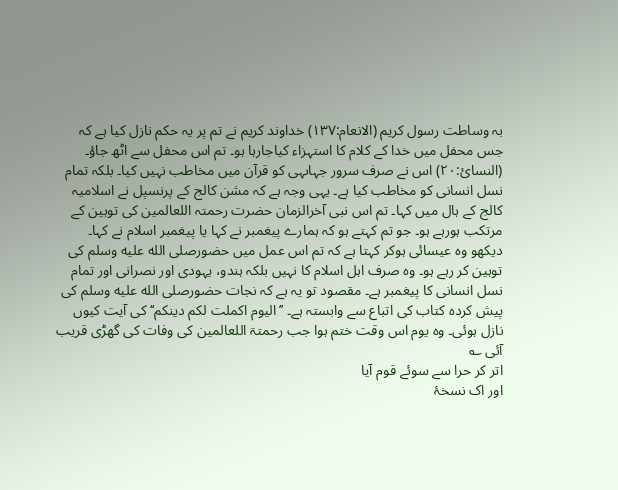بہ وساطت رسول کریم (الانعام:۱۳۷) خداوند کریم نے تم پر یہ حکم نازل کیا ہے کہ جس محفل میں خدا کے کلام کا استہزاء کیاجارہا ہو۔ تم اس محفل سے اٹھ جاؤ۔ (النسائ:۲۰) اس نے صرف سرور جہاںہی کو قرآن میں مخاطب نہیں کیا۔ بلکہ تمام نسل انسانی کو مخاطب کیا ہے۔ یہی وجہ ہے کہ مشن کالج کے پرنسپل نے اسلامیہ کالج کے ہال میں کہا۔ تم اس نبی آخرالزمان حضرت رحمتہ اللعالمین کی توہین کے مرتکب ہورہے ہو۔ جو تم کہتے ہو کہ ہمارے پیغمبر نے کہا یا پیغمبر اسلام نے کہا۔
دیکھو وہ عیسائی ہوکر کہتا ہے کہ تم اس عمل میں حضورصلى الله عليه وسلم کی توہین کر رہے ہو۔ وہ صرف اہل اسلام کا نہیں بلکہ ہندو، یہودی اور نصرانی اور تمام نسل انسانی کا پیغمبر ہے۔ مقصود تو یہ ہے کہ نجات حضورصلى الله عليه وسلم کی پیش کردہ کتاب کی اتباع سے وابستہ ہے۔ ’’الیوم اکملت لکم دینکم‘‘ کی آیت کیوں نازل ہوئی۔ وہ یوم اس وقت ختم ہوا جب رحمتۃ اللعالمین کی وفات کی گھڑی قریب آئی ؎
اتر کر حرا سے سوئے قوم آیا
اور اک نسخۂ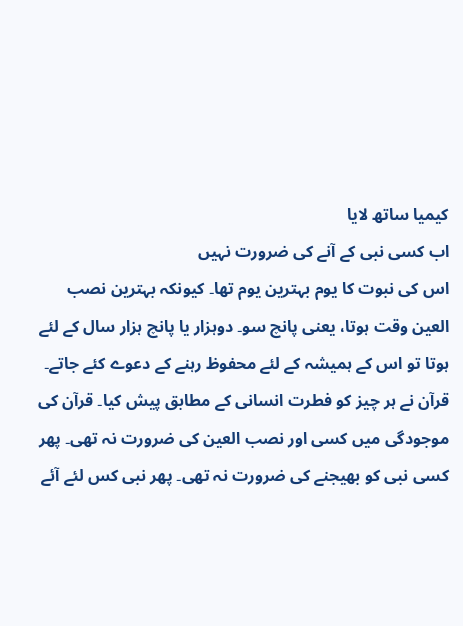کیمیا ساتھ لایا
اب کسی نبی کے آنے کی ضرورت نہیں
اس کی نبوت کا یوم بہترین یوم تھا۔ کیونکہ بہترین نصب العین وقت ہوتا، یعنی پانچ سو۔ دوہزار یا پانچ ہزار سال کے لئے ہوتا تو اس کے ہمیشہ کے لئے محفوظ رہنے کے دعوے کئے جاتے۔ قرآن نے ہر چیز کو فطرت انسانی کے مطابق پیش کیا۔ قرآن کی موجودگی میں کسی اور نصب العین کی ضرورت نہ تھی۔ پھر کسی نبی کو بھیجنے کی ضرورت نہ تھی۔ پھر نبی کس لئے آئے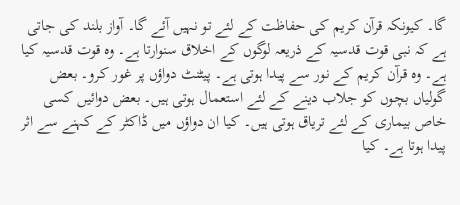گا۔ کیونکہ قرآن کریم کی حفاظت کے لئے تو نہیں آئے گا۔ آواز بلند کی جاتی ہے کہ نبی قوت قدسیہ کے ذریعہ لوگوں کے اخلاق سنوارتا ہے۔ وہ قوت قدسیہ کیا ہے۔ وہ قرآن کریم کے نور سے پیدا ہوتی ہے۔ پیٹنٹ دواؤں پر غور کرو۔ بعض گولیاں بچوں کو جلاب دینے کے لئے استعمال ہوتی ہیں۔ بعض دوائیں کسی خاص بیماری کے لئے تریاق ہوتی ہیں۔ کیا ان دواؤں میں ڈاکٹر کے کہنے سے اثر پیدا ہوتا ہے۔ کیا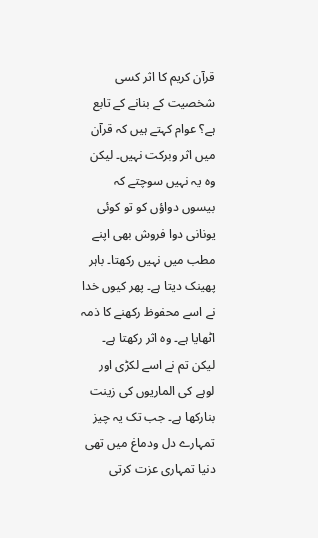قرآن کریم کا اثر کسی شخصیت کے بنانے کے تابع ہے؟ عوام کہتے ہیں کہ قرآن میں اثر وبرکت نہیں۔ لیکن وہ یہ نہیں سوچتے کہ بیسوں دواؤں کو تو کوئی یونانی دوا فروش بھی اپنے مطب میں نہیں رکھتا۔ باہر پھینک دیتا ہے۔ پھر کیوں خدا نے اسے محفوظ رکھنے کا ذمہ اٹھایا ہے۔ وہ اثر رکھتا ہے۔ لیکن تم نے اسے لکڑی اور لوہے کی الماریوں کی زینت بنارکھا ہے۔ جب تک یہ چیز تمہارے دل ودماغ میں تھی دنیا تمہاری عزت کرتی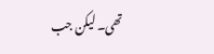تھی۔ لیکن جب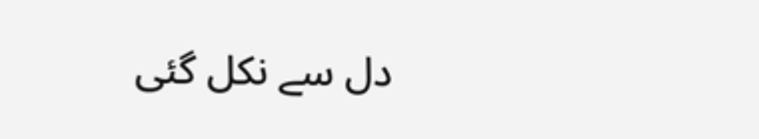دل سے نکل گئی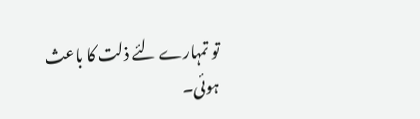تو تمہارے لئے ذلت کا باعث ہوئی۔